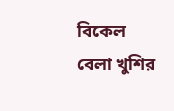বিকেল বেলা খুশির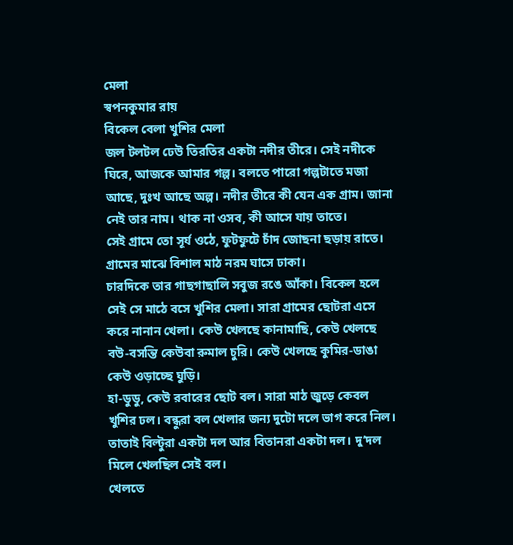মেলা
স্বপনকুমার রায়
বিকেল বেলা খুশির মেলা
জল টলটল ঢেউ তিরতির একটা নদীর তীরে। সেই নদীকে ঘিরে, আজকে আমার গল্প। বলতে পারো গল্পটাতে মজা আছে, দুঃখ আছে অল্প। নদীর তীরে কী যেন এক গ্রাম। জানা নেই তার নাম। থাক না ওসব, কী আসে যায় তাতে।
সেই গ্রামে তো সূর্য ওঠে, ফুটফুটে চাঁদ জোছনা ছড়ায় রাতে। গ্রামের মাঝে বিশাল মাঠ নরম ঘাসে ঢাকা।
চারদিকে তার গাছগাছালি সবুজ রঙে আঁকা। বিকেল হলে সেই সে মাঠে বসে খুশির মেলা। সারা গ্রামের ছোটরা এসে করে নানান খেলা। কেউ খেলছে কানামাছি, কেউ খেলছে বউ-বসন্তি কেউবা রুমাল চুরি। কেউ খেলছে কুমির-ডাঙা কেউ ওড়াচ্ছে ঘুড়ি।
হা-ডুডু, কেউ রবারের ছোট বল। সারা মাঠ জুড়ে কেবল খুশির ঢল। বন্ধুরা বল খেলার জন্য দুটো দলে ভাগ করে নিল।
তাতাই বিল্টুরা একটা দল আর বিতানরা একটা দল। দু’দল মিলে খেলছিল সেই বল।
খেলতে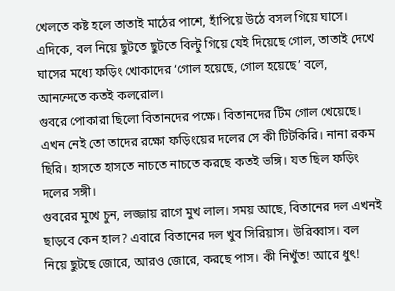খেলতে কষ্ট হলে তাতাই মাঠের পাশে, হাঁপিয়ে উঠে বসল গিয়ে ঘাসে। এদিকে, বল নিয়ে ছুটতে ছুটতে বিল্টু গিয়ে যেই দিয়েছে গোল, তাতাই দেখে ঘাসের মধ্যে ফড়িং খোকাদের ‘গোল হয়েছে, গোল হয়েছে’ বলে, আনন্দেতে কতই কলরোল।
গুবরে পোকারা ছিলো বিতানদের পক্ষে। বিতানদের টিম গোল খেয়েছে। এখন নেই তো তাদের রক্ষো ফড়িংয়ের দলের সে কী টিটকিরি। নানা রকম ছিরি। হাসতে হাসতে নাচতে নাচতে করছে কতই ভঙ্গি। যত ছিল ফড়িং দলের সঙ্গী।
গুবরের মুখে চুন, লজ্জায় রাগে মুখ লাল। সময় আছে, বিতানের দল এখনই ছাড়বে কেন হাল? এবারে বিতানের দল খুব সিরিয়াস। উরিব্বাস। বল নিয়ে ছুটছে জোরে, আরও জোরে, করছে পাস। কী নিখুঁত! আরে ধুৎ!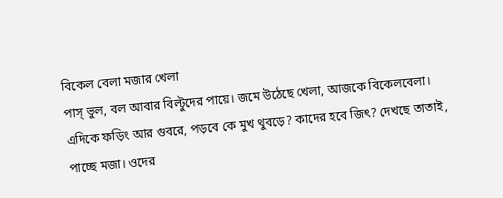বিকেল বেলা মজার খেলা
পাস্ ভুল, বল আবার বিল্টুদের পায়ে। জমে উঠেছে খেলা, আজকে বিকেলবেলা। এদিকে ফড়িং আর গুবরে, পড়বে কে মুখ থুবড়ে? কাদের হবে জিৎ? দেখছে তাতাই, পাচ্ছে মজা। ওদের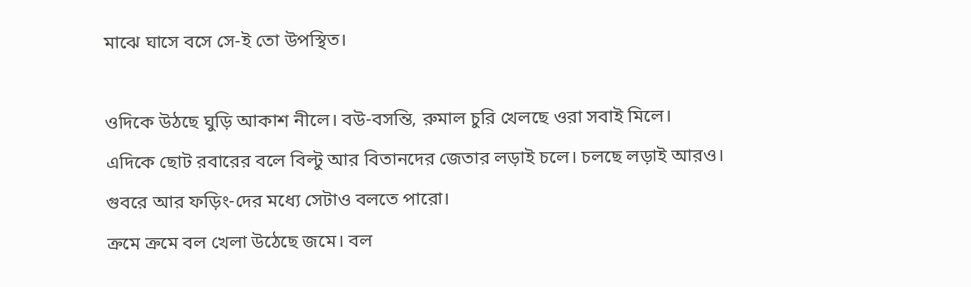মাঝে ঘাসে বসে সে-ই তো উপস্থিত।

ওদিকে উঠছে ঘুড়ি আকাশ নীলে। বউ-বসন্তি, রুমাল চুরি খেলছে ওরা সবাই মিলে।
এদিকে ছোট রবারের বলে বিল্টু আর বিতানদের জেতার লড়াই চলে। চলছে লড়াই আরও।
গুবরে আর ফড়িং-দের মধ্যে সেটাও বলতে পারো।
ক্রমে ক্রমে বল খেলা উঠেছে জমে। বল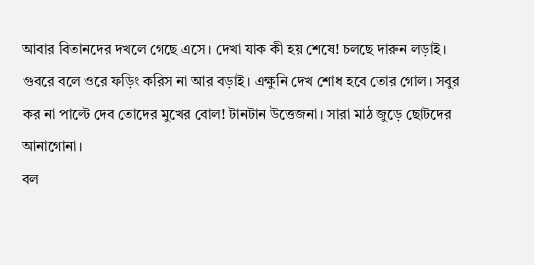আবার বিতানদের দখলে গেছে এসে। দেখা যাক কী হয় শেষে! চলছে দারুন লড়াই।
গুবরে বলে ওরে ফড়িং করিস না আর বড়াই। এক্ষুনি দেখ শোধ হবে তোর গোল। সবুর কর না পাল্টে দেব তোদের মুখের বোল! টানটান উত্তেজনা। সারা মাঠ জুড়ে ছোটদের আনাগোনা।
বল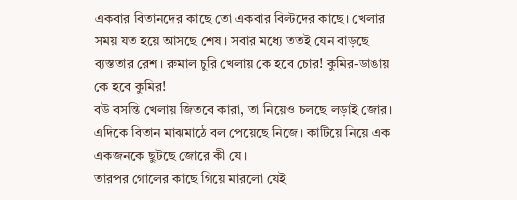একবার বিতানদের কাছে তো একবার বিল্টদের কাছে। খেলার সময় যত হয়ে আসছে শেষ। সবার মধ্যে ততই যেন বাড়ছে ব্যস্ততার রেশ। রুমাল চুরি খেলায় কে হবে চোর! কুমির-ডাঙায় কে হবে কুমির!
বউ বসন্তি খেলায় জিতবে কারা, তা নিয়েও চলছে লড়াই জোর।
এদিকে বিতান মাঝমাঠে বল পেয়েছে নিজে। কাটিয়ে নিয়ে এক একজনকে ছুটছে জোরে কী যে।
তারপর গোলের কাছে গিয়ে মারলো যেই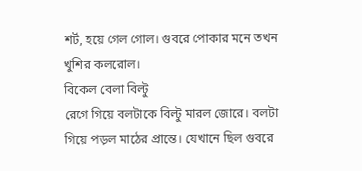শর্ট, হয়ে গেল গোল। গুবরে পোকার মনে তখন খুশির কলরোল।
বিকেল বেলা বিল্টু
রেগে গিয়ে বলটাকে বিল্টু মারল জোরে। বলটা গিয়ে পড়ল মাঠের প্রান্তে। যেখানে ছিল গুবরে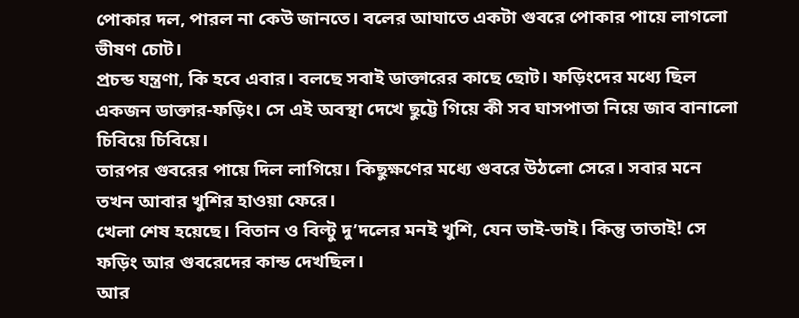পোকার দল, পারল না কেউ জানতে। বলের আঘাতে একটা গুবরে পোকার পায়ে লাগলো ভীষণ চোট।
প্রচন্ড যন্ত্রণা, কি হবে এবার। বলছে সবাই ডাক্তারের কাছে ছোট। ফড়িংদের মধ্যে ছিল একজন ডাক্তার-ফড়িং। সে এই অবস্থা দেখে ছুট্টে গিয়ে কী সব ঘাসপাতা নিয়ে জাব বানালো চিবিয়ে চিবিয়ে।
তারপর গুবরের পায়ে দিল লাগিয়ে। কিছুক্ষণের মধ্যে গুবরে উঠলো সেরে। সবার মনে তখন আবার খুশির হাওয়া ফেরে।
খেলা শেষ হয়েছে। বিতান ও বিল্টু দু’দলের মনই খুশি, যেন ভাই-ভাই। কিন্তু তাতাই! সে ফড়িং আর গুবরেদের কান্ড দেখছিল।
আর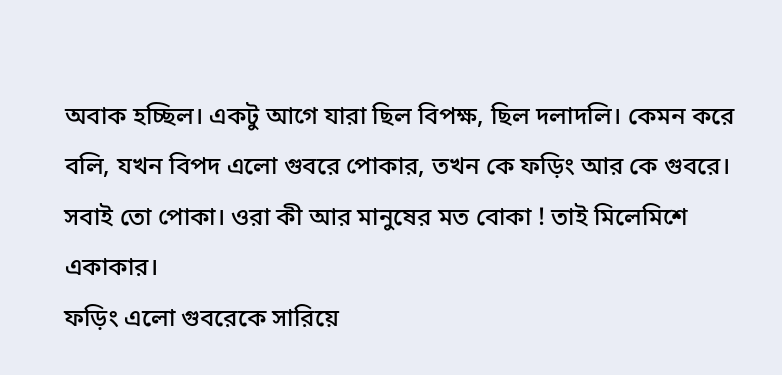অবাক হচ্ছিল। একটু আগে যারা ছিল বিপক্ষ, ছিল দলাদলি। কেমন করে বলি, যখন বিপদ এলো গুবরে পোকার, তখন কে ফড়িং আর কে গুবরে। সবাই তো পোকা। ওরা কী আর মানুষের মত বোকা ! তাই মিলেমিশে একাকার।
ফড়িং এলো গুবরেকে সারিয়ে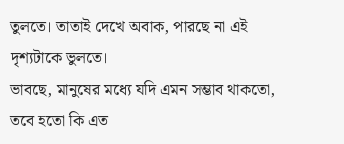তুলতে। তাতাই দেখে অবাক, পারছে না এই দৃশ্যটাকে ভুলতে।
ভাবছে, মানুষের মধ্যে যদি এমন সম্ভাব থাকতো, তবে হতো কি এত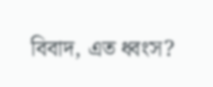বিবাদ, এত ধ্বংস?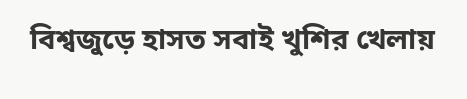বিশ্বজুড়ে হাসত সবাই খুশির খেলায়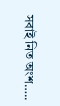সবাই নিত অংশ…..